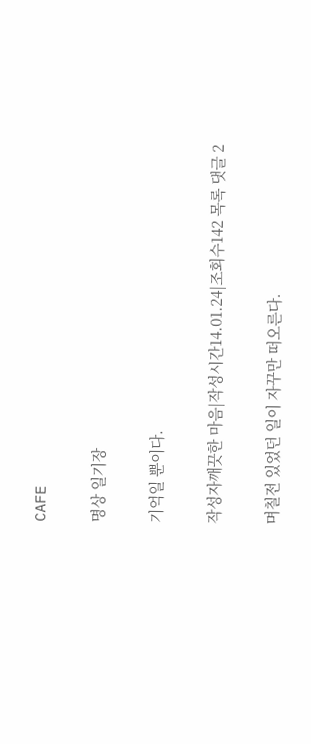CAFE

명상 일기장

기억일 뿐이다.

작성자깨끗한 마음|작성시간14.01.24|조회수142 목록 댓글 2

며칠전 있었던 일이 자꾸만 떠오른다.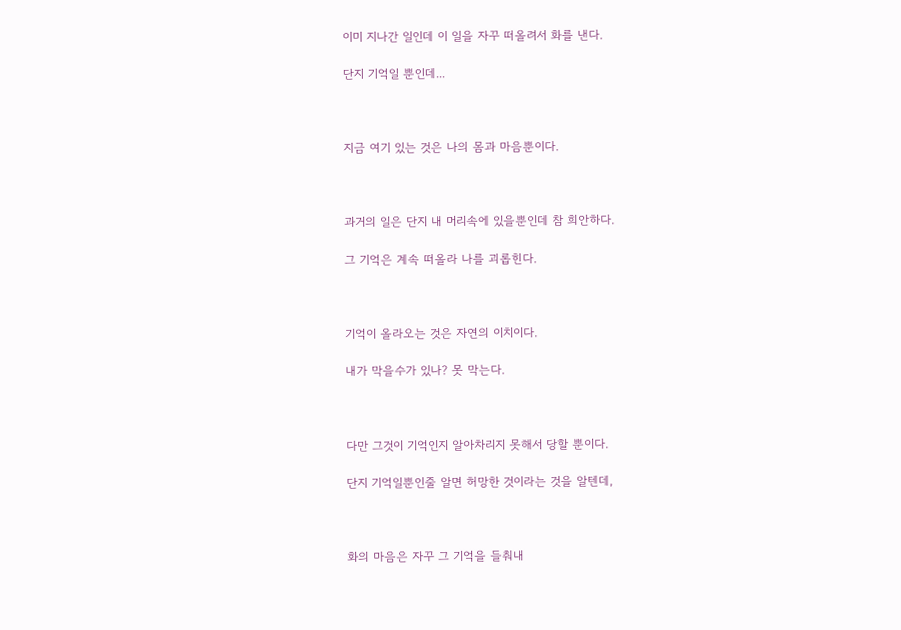이미 지나간 일인데 이 일을 자꾸 떠올려서 화를 낸다.

단지 기억일 뿐인데...



지금 여기 있는 것은 나의 몸과 마음뿐이다.



과거의 일은 단지 내 머리속에 있을뿐인데 참 희안하다.

그 기억은 계속 떠올라 나를 괴롭힌다.



기억이 올라오는 것은 자연의 이치이다.

내가 막을수가 있나? 못 막는다.



다만 그것이 기억인지 알아차리지 못해서 당할 뿐이다.

단지 기억일뿐인줄 알면 허망한 것이라는 것을 알텐데,



화의 마음은 자꾸 그 기억을 들춰내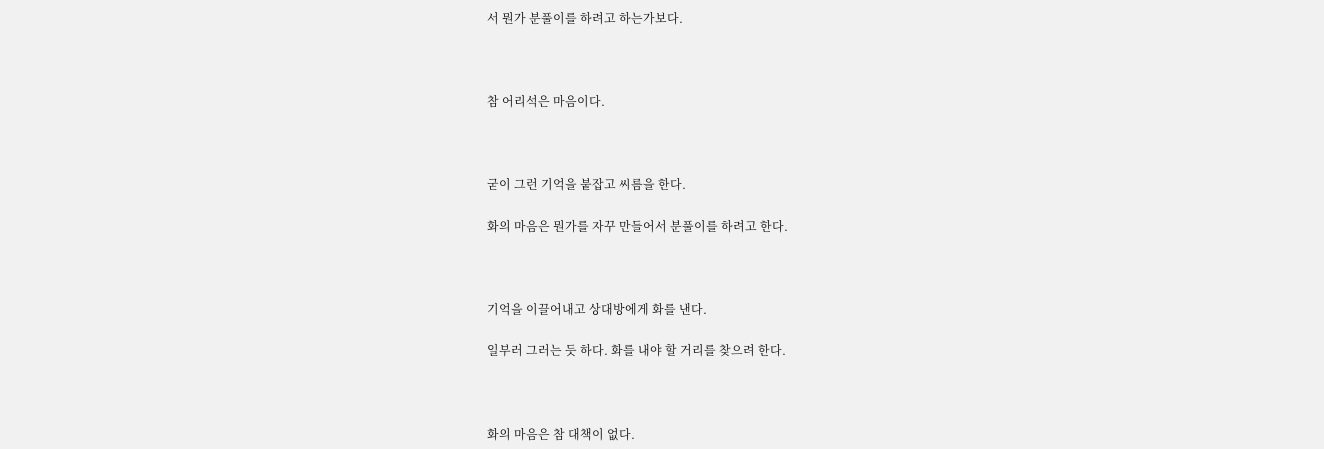서 뭔가 분풀이를 하려고 하는가보다.



참 어리석은 마음이다.



굳이 그런 기억을 붙잡고 씨름을 한다.

화의 마음은 뭔가를 자꾸 만들어서 분풀이를 하려고 한다.



기억을 이끌어내고 상대방에게 화를 낸다.

일부러 그러는 듯 하다. 화를 내야 할 거리를 찾으려 한다.



화의 마음은 참 대책이 없다.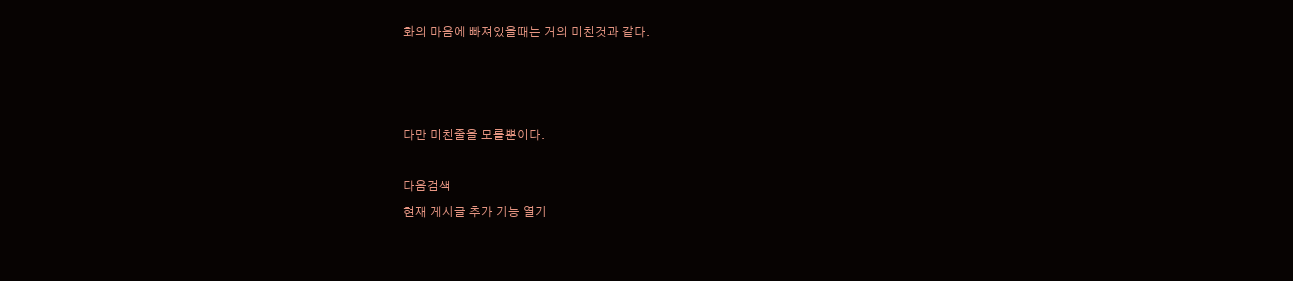화의 마음에 빠져있을때는 거의 미친것과 같다.



다만 미친줄을 모를뿐이다.

다음검색
현재 게시글 추가 기능 열기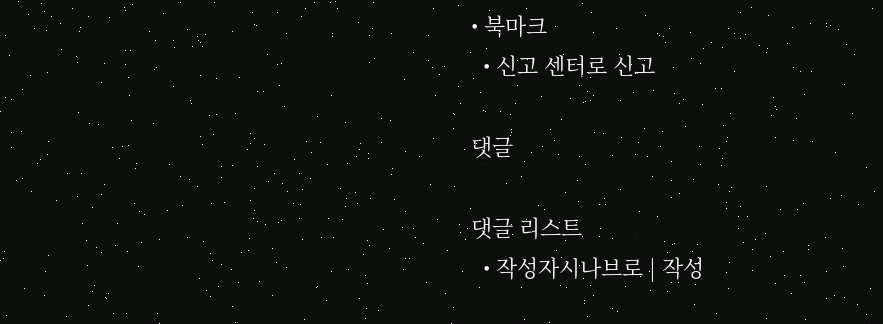• 북마크
  • 신고 센터로 신고

댓글

댓글 리스트
  • 작성자시나브로 | 작성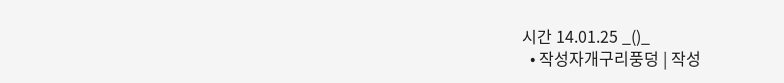시간 14.01.25 _()_
  • 작성자개구리풍덩 | 작성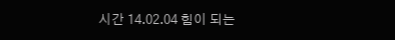시간 14.02.04 힘이 되는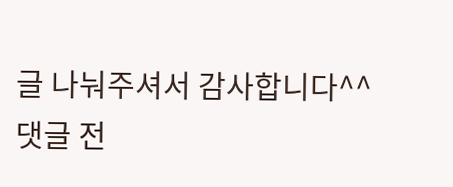글 나눠주셔서 감사합니다^^
댓글 전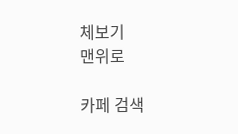체보기
맨위로

카페 검색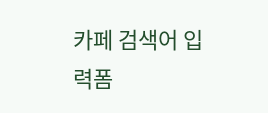카페 검색어 입력폼